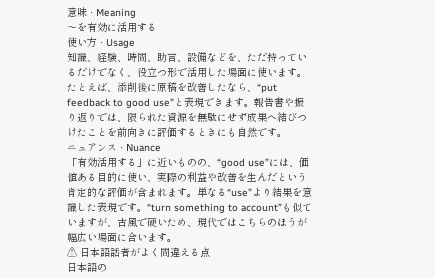意味 · Meaning
〜を有効に活用する
使い方 · Usage
知識、経験、時間、助言、設備などを、ただ持っているだけでなく、役立つ形で活用した場面に使います。たとえば、添削後に原稿を改善したなら、“put feedback to good use”と表現できます。報告書や振り返りでは、限られた資源を無駄にせず成果へ結びつけたことを前向きに評価するときにも自然です。
ニュアンス · Nuance
「有効活用する」に近いものの、“good use”には、価値ある目的に使い、実際の利益や改善を生んだという肯定的な評価が含まれます。単なる“use”より結果を意識した表現です。“turn something to account”も似ていますが、古風で硬いため、現代ではこちらのほうが幅広い場面に合います。
⚠ 日本語話者がよく間違える点
日本語の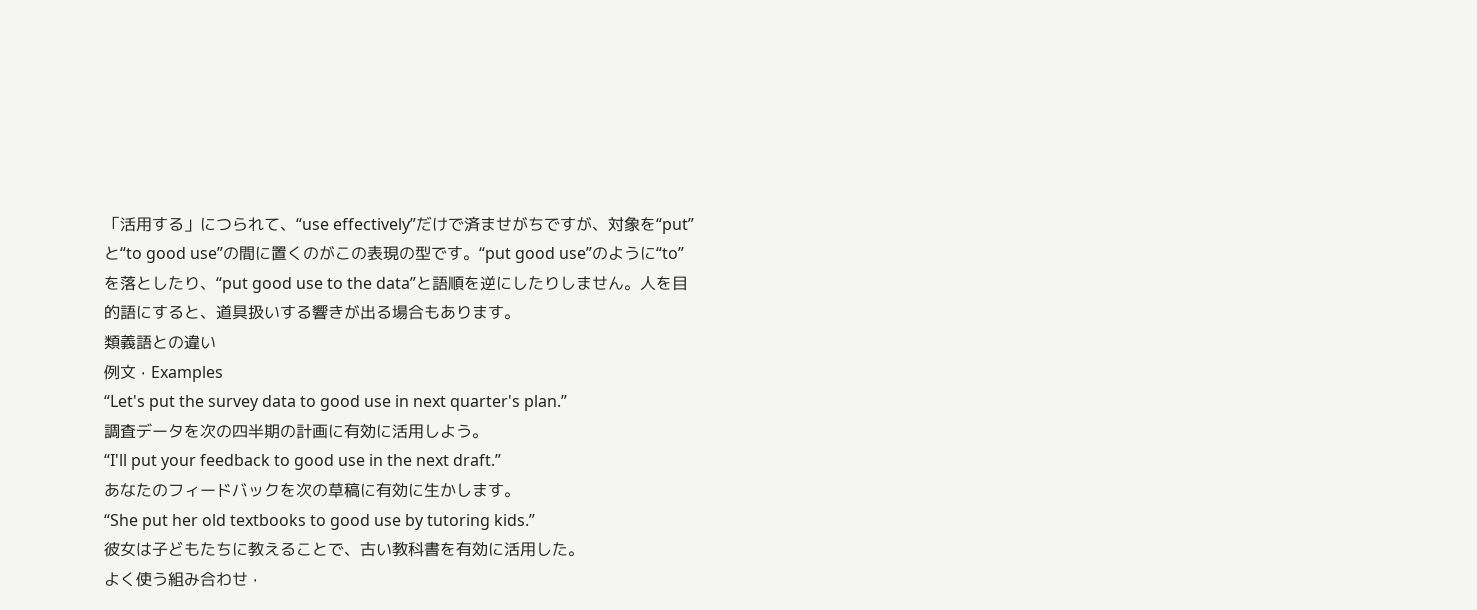「活用する」につられて、“use effectively”だけで済ませがちですが、対象を“put”と“to good use”の間に置くのがこの表現の型です。“put good use”のように“to”を落としたり、“put good use to the data”と語順を逆にしたりしません。人を目的語にすると、道具扱いする響きが出る場合もあります。
類義語との違い
例文 · Examples
“Let's put the survey data to good use in next quarter's plan.”
調査データを次の四半期の計画に有効に活用しよう。
“I'll put your feedback to good use in the next draft.”
あなたのフィードバックを次の草稿に有効に生かします。
“She put her old textbooks to good use by tutoring kids.”
彼女は子どもたちに教えることで、古い教科書を有効に活用した。
よく使う組み合わせ ·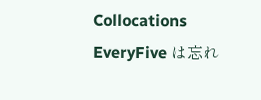Collocations
EveryFive は忘れ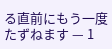る直前にもう一度たずねます — 1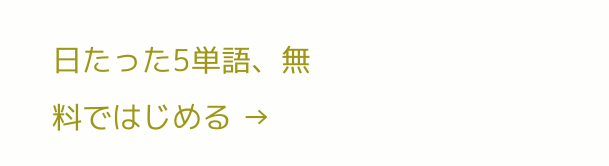日たった5単語、無料ではじめる →